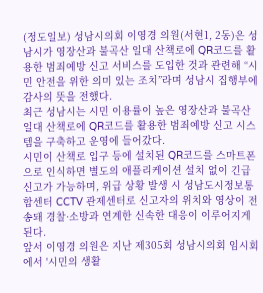(정도일보) 성남시의회 이영경 의원(서현1, 2동)은 성남시가 영장산과 불곡산 일대 산책로에 QR코드를 활용한 범죄예방 신고 서비스를 도입한 것과 관련해 “시민 안전을 위한 의미 있는 조치”라며 성남시 집행부에 감사의 뜻을 전했다.
최근 성남시는 시민 이용률이 높은 영장산과 불곡산 일대 산책로에 QR코드를 활용한 범죄예방 신고 시스템을 구축하고 운영에 들어갔다.
시민이 산책로 입구 등에 설치된 QR코드를 스마트폰으로 인식하면 별도의 애플리케이션 설치 없이 긴급 신고가 가능하며, 위급 상황 발생 시 성남도시정보통합센터 CCTV 관제센터로 신고자의 위치와 영상이 전송돼 경찰·소방과 연계한 신속한 대응이 이루어지게 된다.
앞서 이영경 의원은 지난 제305회 성남시의회 임시회에서 '시민의 생활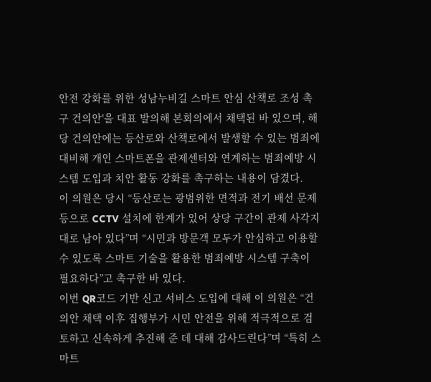안전 강화를 위한 성남누비길 스마트 안심 산책로 조성 촉구 건의안'을 대표 발의해 본회의에서 채택된 바 있으며, 해당 건의안에는 등산로와 산책로에서 발생할 수 있는 범죄에 대비해 개인 스마트폰을 관제센터와 연계하는 범죄예방 시스템 도입과 치안 활동 강화를 촉구하는 내용이 담겼다.
이 의원은 당시 “등산로는 광범위한 면적과 전기 배선 문제 등으로 CCTV 설치에 한계가 있어 상당 구간이 관제 사각지대로 남아 있다”며 “시민과 방문객 모두가 안심하고 이용할 수 있도록 스마트 기술을 활용한 범죄예방 시스템 구축이 필요하다”고 촉구한 바 있다.
이번 QR코드 기반 신고 서비스 도입에 대해 이 의원은 “건의안 채택 이후 집행부가 시민 안전을 위해 적극적으로 검토하고 신속하게 추진해 준 데 대해 감사드린다”며 “특히 스마트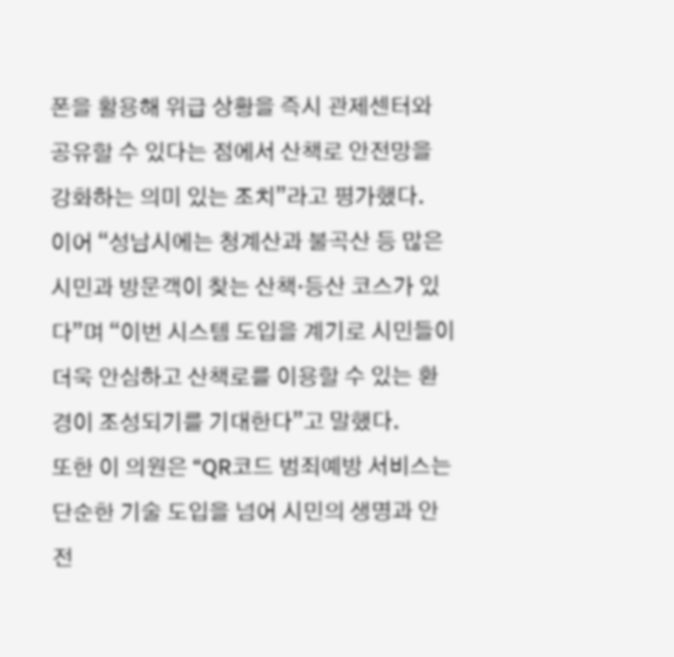폰을 활용해 위급 상황을 즉시 관제센터와 공유할 수 있다는 점에서 산책로 안전망을 강화하는 의미 있는 조치”라고 평가했다.
이어 “성남시에는 청계산과 불곡산 등 많은 시민과 방문객이 찾는 산책·등산 코스가 있다”며 “이번 시스템 도입을 계기로 시민들이 더욱 안심하고 산책로를 이용할 수 있는 환경이 조성되기를 기대한다”고 말했다.
또한 이 의원은 “QR코드 범죄예방 서비스는 단순한 기술 도입을 넘어 시민의 생명과 안전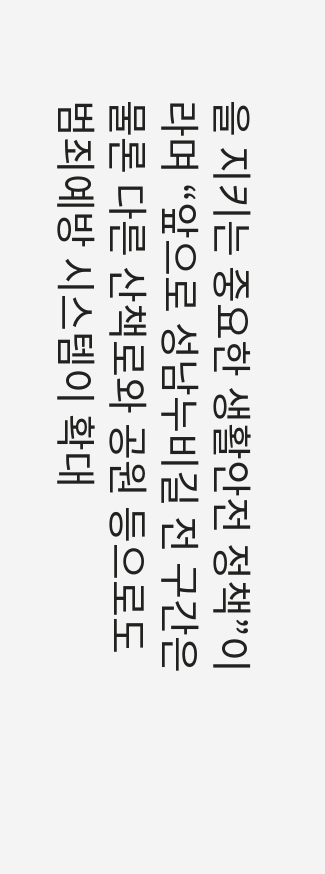을 지키는 중요한 생활안전 정책”이라며 “앞으로 성남누비길 전 구간은 물론 다른 산책로와 공원 등으로도 범죄예방 시스템이 확대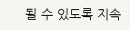될 수 있도록 지속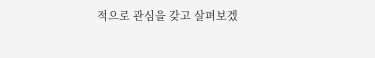적으로 관심을 갖고 살펴보겠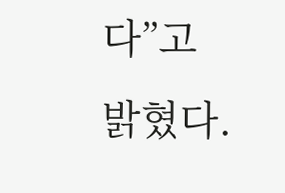다”고 밝혔다.